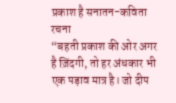प्रकाश है सनातन-कविता रचना
“बहती प्रकाश की ओर अगर है ज़िंदगी, तो हर अंधकार भी एक पड़ाव मात्र है। जो दीप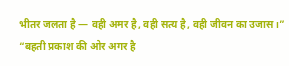भीतर जलता है — वही अमर है, वही सत्य है, वही जीवन का उजास।”
“बहती प्रकाश की ओर अगर है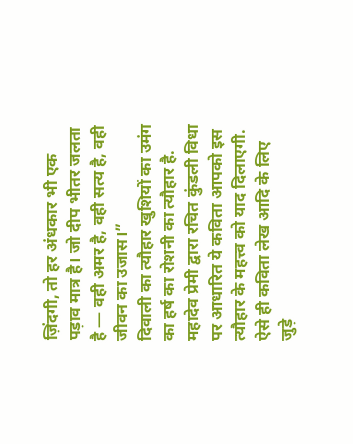ज़िंदगी, तो हर अंधकार भी एक पड़ाव मात्र है। जो दीप भीतर जलता है — वही अमर है, वही सत्य है, वही जीवन का उजास।”
दिवाली का त्यौहार खुशियों का उमंग का हर्ष का रोशनी का त्यौहार है. महादेव प्रेमी द्वारा रचित कुंडली विधा पर आधारित ये कविता आपको इस त्यौहार के महत्त्व को याद दिलाएगी. ऐसे ही कविता लेख आदि के लिए जुड़े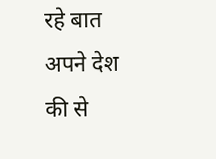रहे बात अपने देश की से